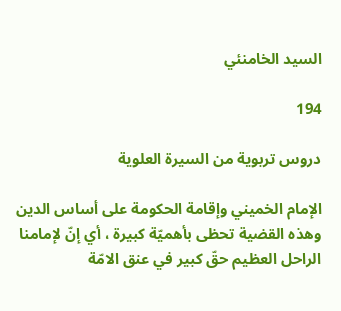السيد الخامنئي

194

دروس تربوية من السيرة العلوية

الإمام الخميني وإقامة الحكومة على أساس الدين وهذه القضية تحظى بأهميّة كبيرة ، أي إنّ لإمامنا الراحل العظيم حقّ كبير في عنق الامّة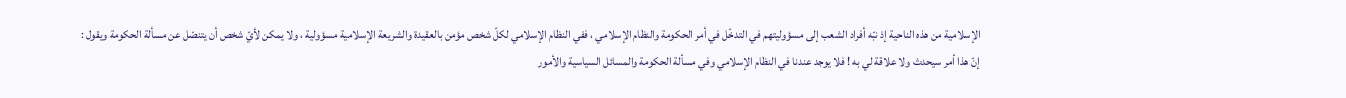الإسلامية من هذه الناحية إذ نبّه أفراد الشعب إلى مسؤوليتهم في التدخّل في أمر الحكومة والنظام الإسلامي ، ففي النظام الإسلامي لكلّ شخص مؤمن بالعقيدة والشريعة الإسلامية مسؤولية ، ولا يمكن لأيّ شخص أن يتنصّل عن مسألة الحكومة ويقول : إنّ هذا أمر سيحدث ولا علاقة لي به ! فلا يوجد عندنا في النظام الإسلامي وفي مسألة الحكومة والمسائل السياسية والأمور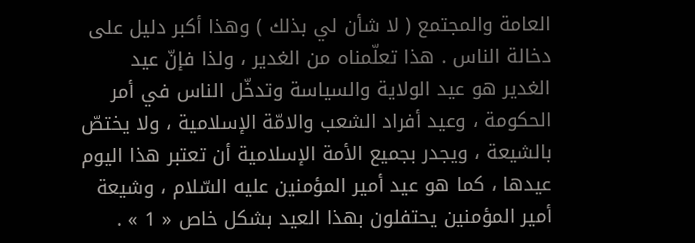العامة والمجتمع ( لا شأن لي بذلك ) وهذا أكبر دليل على دخالة الناس . هذا تعلّمناه من الغدير ، ولذا فإنّ عيد الغدير هو عيد الولاية والسياسة وتدخّل الناس في أمر الحكومة ، وعيد أفراد الشعب والامّة الإسلامية ، ولا يختصّ بالشيعة ، ويجدر بجميع الأمة الإسلامية أن تعتبر هذا اليوم عيدها ، كما هو عيد أمير المؤمنين عليه السّلام ، وشيعة أمير المؤمنين يحتفلون بهذا العيد بشكل خاص « 1 » .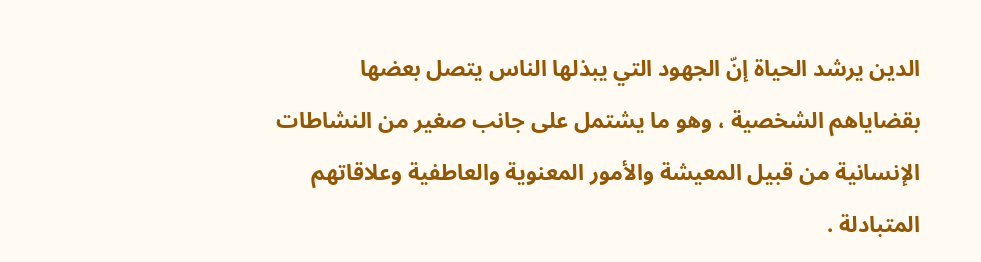الدين يرشد الحياة إنّ الجهود التي يبذلها الناس يتصل بعضها بقضاياهم الشخصية ، وهو ما يشتمل على جانب صغير من النشاطات الإنسانية من قبيل المعيشة والأمور المعنوية والعاطفية وعلاقاتهم المتبادلة .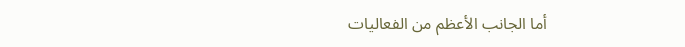أما الجانب الأعظم من الفعاليات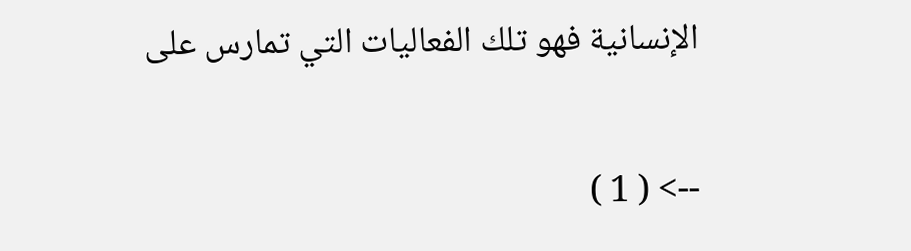الإنسانية فهو تلك الفعاليات التي تمارس على

--> ( 1 )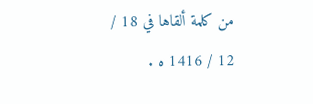من كلمة ألقاها في 18 / 12 / 1416 ه .